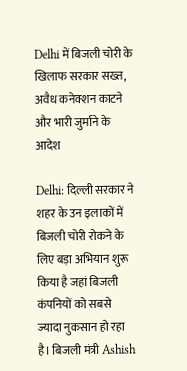Delhi में बिजली चोरी के खिलाफ सरकार सख्त, अवैध कनेक्शन काटने और भारी जुर्माने के आदेश

Delhi: दिल्ली सरकार ने शहर के उन इलाकों में बिजली चोरी रोकने के लिए बड़ा अभियान शुरू किया है जहां बिजली कंपनियों को सबसे ज्यादा नुकसान हो रहा है। बिजली मंत्री Ashish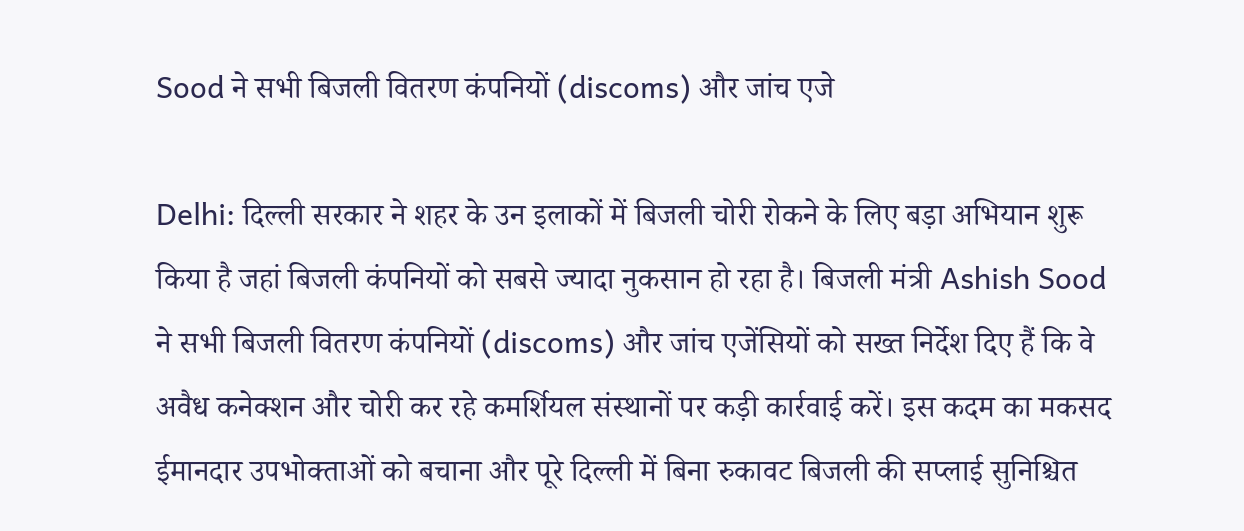Sood ने सभी बिजली वितरण कंपनियों (discoms) और जांच एजे

Delhi: दिल्ली सरकार ने शहर के उन इलाकों में बिजली चोरी रोकने के लिए बड़ा अभियान शुरू किया है जहां बिजली कंपनियों को सबसे ज्यादा नुकसान हो रहा है। बिजली मंत्री Ashish Sood ने सभी बिजली वितरण कंपनियों (discoms) और जांच एजेंसियों को सख्त निर्देश दिए हैं कि वे अवैध कनेक्शन और चोरी कर रहे कमर्शियल संस्थानों पर कड़ी कार्रवाई करें। इस कदम का मकसद ईमानदार उपभोक्ताओं को बचाना और पूरे दिल्ली में बिना रुकावट बिजली की सप्लाई सुनिश्चित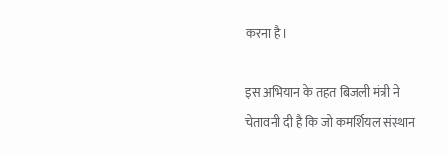करना है।

इस अभियान के तहत बिजली मंत्री ने चेतावनी दी है कि जो कमर्शियल संस्थान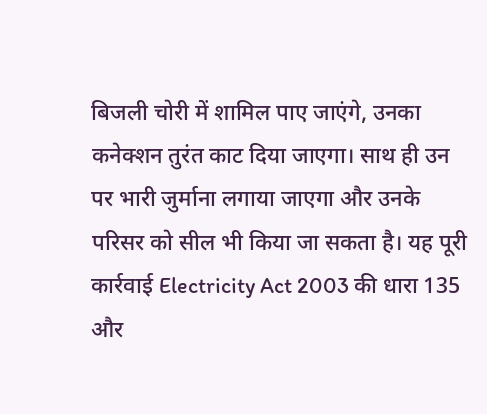बिजली चोरी में शामिल पाए जाएंगे, उनका कनेक्शन तुरंत काट दिया जाएगा। साथ ही उन पर भारी जुर्माना लगाया जाएगा और उनके परिसर को सील भी किया जा सकता है। यह पूरी कार्रवाई Electricity Act 2003 की धारा 135 और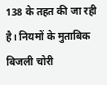138 के तहत की जा रही है। नियमों के मुताबिक बिजली चोरी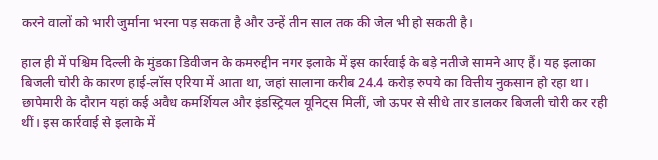करने वालों को भारी जुर्माना भरना पड़ सकता है और उन्हें तीन साल तक की जेल भी हो सकती है।

हाल ही में पश्चिम दिल्ली के मुंडका डिवीजन के कमरुद्दीन नगर इलाके में इस कार्रवाई के बड़े नतीजे सामने आए हैं। यह इलाका बिजली चोरी के कारण हाई-लॉस एरिया में आता था, जहां सालाना करीब 24.4 करोड़ रुपये का वित्तीय नुकसान हो रहा था। छापेमारी के दौरान यहां कई अवैध कमर्शियल और इंडस्ट्रियल यूनिट्स मिलीं, जो ऊपर से सीधे तार डालकर बिजली चोरी कर रही थीं। इस कार्रवाई से इलाके में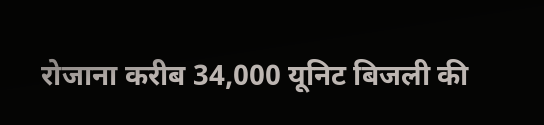रोजाना करीब 34,000 यूनिट बिजली की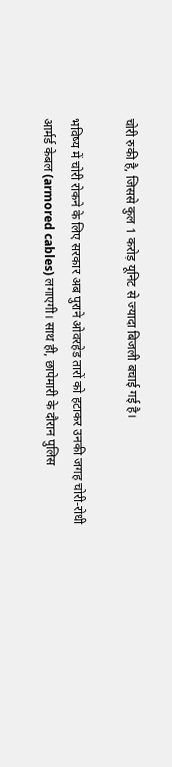चोरी रुकी है, जिससे कुल 1 करोड़ यूनिट से ज्यादा बिजली बचाई गई है।

भविष्य में चोरी रोकने के लिए सरकार अब पुराने ओवरहेड तारों को हटाकर उनकी जगह चोरी-रोधी आर्मर्ड केबल (armored cables) लगाएगी। साथ ही, छापेमारी के दौरान पुलिस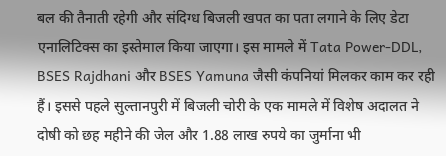बल की तैनाती रहेगी और संदिग्ध बिजली खपत का पता लगाने के लिए डेटा एनालिटिक्स का इस्तेमाल किया जाएगा। इस मामले में Tata Power-DDL, BSES Rajdhani और BSES Yamuna जैसी कंपनियां मिलकर काम कर रही हैं। इससे पहले सुल्तानपुरी में बिजली चोरी के एक मामले में विशेष अदालत ने दोषी को छह महीने की जेल और 1.88 लाख रुपये का जुर्माना भी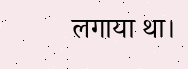लगाया था।